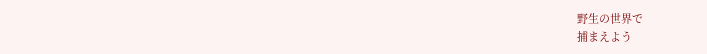野生の世界で
捕まえよう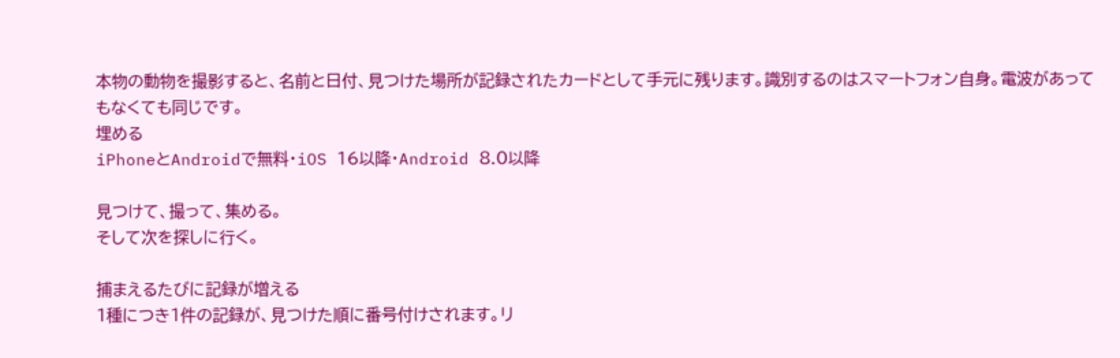本物の動物を撮影すると、名前と日付、見つけた場所が記録されたカードとして手元に残ります。識別するのはスマートフォン自身。電波があってもなくても同じです。
埋める
iPhoneとAndroidで無料・iOS 16以降・Android 8.0以降

見つけて、撮って、集める。
そして次を探しに行く。

捕まえるたびに記録が増える
1種につき1件の記録が、見つけた順に番号付けされます。リ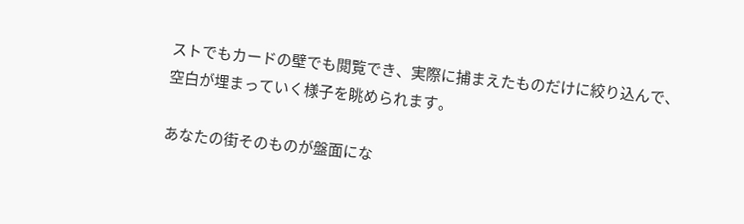ストでもカードの壁でも閲覧でき、実際に捕まえたものだけに絞り込んで、空白が埋まっていく様子を眺められます。

あなたの街そのものが盤面にな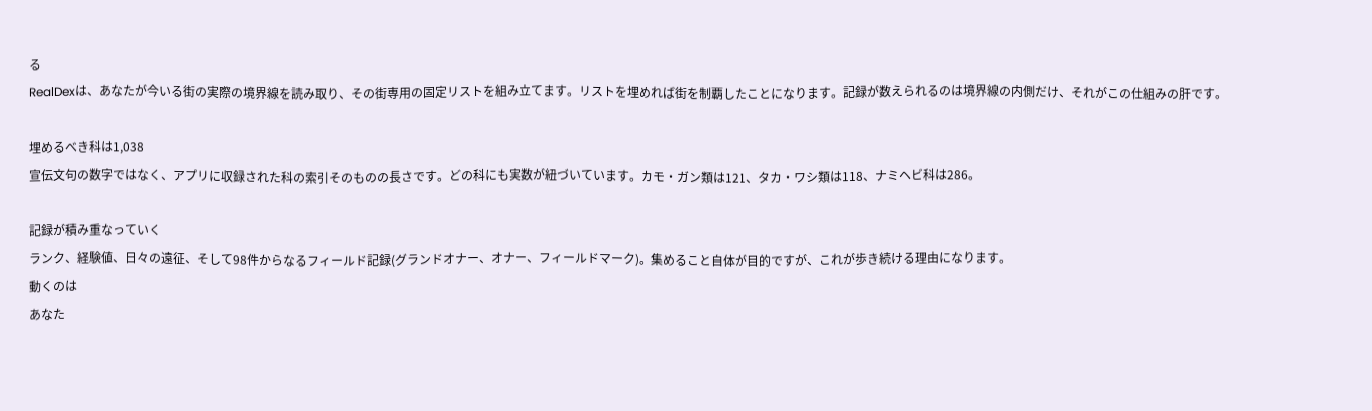る
RealDexは、あなたが今いる街の実際の境界線を読み取り、その街専用の固定リストを組み立てます。リストを埋めれば街を制覇したことになります。記録が数えられるのは境界線の内側だけ、それがこの仕組みの肝です。

埋めるべき科は1,038
宣伝文句の数字ではなく、アプリに収録された科の索引そのものの長さです。どの科にも実数が紐づいています。カモ・ガン類は121、タカ・ワシ類は118、ナミヘビ科は286。

記録が積み重なっていく
ランク、経験値、日々の遠征、そして98件からなるフィールド記録(グランドオナー、オナー、フィールドマーク)。集めること自体が目的ですが、これが歩き続ける理由になります。
動くのは
あなた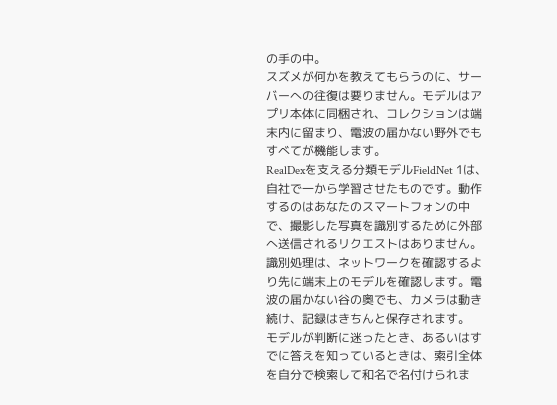の手の中。
スズメが何かを教えてもらうのに、サーバーへの往復は要りません。モデルはアプリ本体に同梱され、コレクションは端末内に留まり、電波の届かない野外でもすべてが機能します。
RealDexを支える分類モデルFieldNet 1は、自社で一から学習させたものです。動作するのはあなたのスマートフォンの中で、撮影した写真を識別するために外部へ送信されるリクエストはありません。
識別処理は、ネットワークを確認するより先に端末上のモデルを確認します。電波の届かない谷の奥でも、カメラは動き続け、記録はきちんと保存されます。
モデルが判断に迷ったとき、あるいはすでに答えを知っているときは、索引全体を自分で検索して和名で名付けられま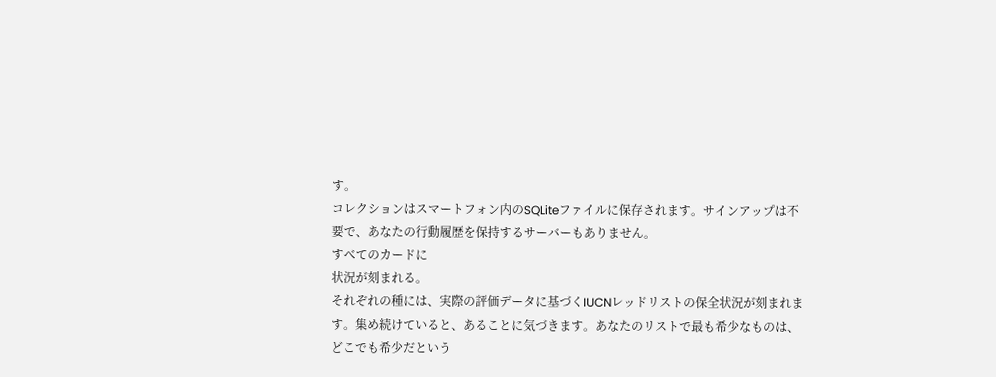す。
コレクションはスマートフォン内のSQLiteファイルに保存されます。サインアップは不要で、あなたの行動履歴を保持するサーバーもありません。
すべてのカードに
状況が刻まれる。
それぞれの種には、実際の評価データに基づくIUCNレッドリストの保全状況が刻まれます。集め続けていると、あることに気づきます。あなたのリストで最も希少なものは、どこでも希少だという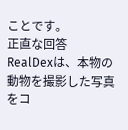ことです。
正直な回答
RealDexは、本物の動物を撮影した写真をコ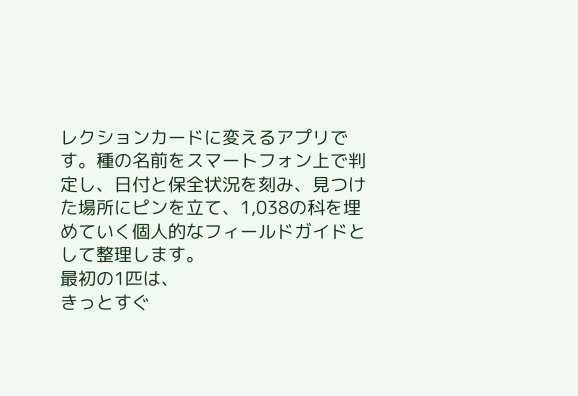レクションカードに変えるアプリです。種の名前をスマートフォン上で判定し、日付と保全状況を刻み、見つけた場所にピンを立て、1,038の科を埋めていく個人的なフィールドガイドとして整理します。
最初の1匹は、
きっとすぐ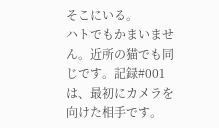そこにいる。
ハトでもかまいません。近所の猫でも同じです。記録#001は、最初にカメラを向けた相手です。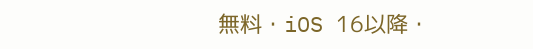無料・iOS 16以降・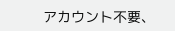アカウント不要、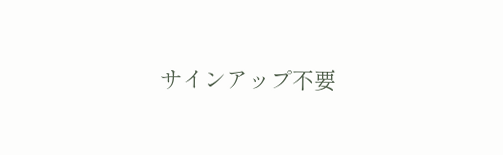サインアップ不要